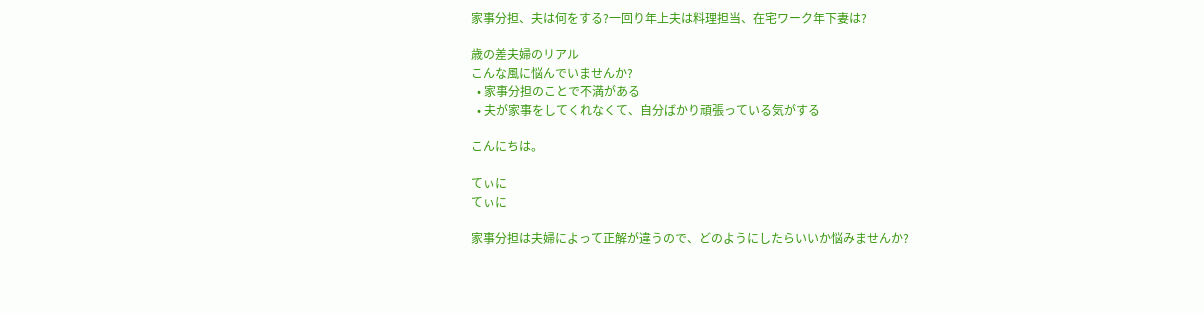家事分担、夫は何をする?一回り年上夫は料理担当、在宅ワーク年下妻は?

歳の差夫婦のリアル
こんな風に悩んでいませんか?
  • 家事分担のことで不満がある
  • 夫が家事をしてくれなくて、自分ばかり頑張っている気がする

こんにちは。

てぃに
てぃに

家事分担は夫婦によって正解が違うので、どのようにしたらいいか悩みませんか?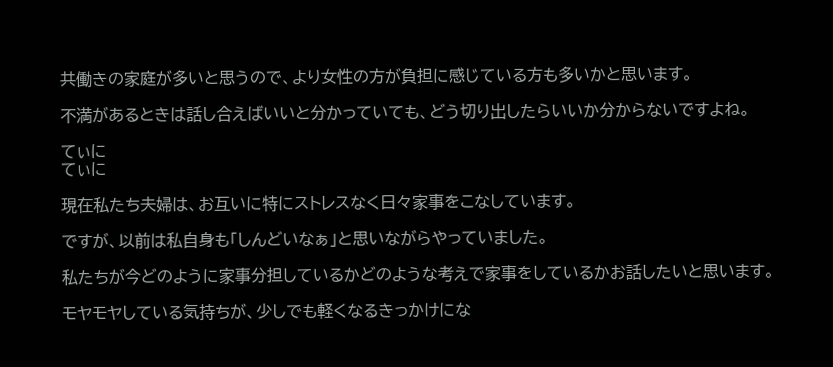共働きの家庭が多いと思うので、より女性の方が負担に感じている方も多いかと思います。

不満があるときは話し合えばいいと分かっていても、どう切り出したらいいか分からないですよね。

てぃに
てぃに

現在私たち夫婦は、お互いに特にストレスなく日々家事をこなしています。

ですが、以前は私自身も「しんどいなぁ」と思いながらやっていました。

私たちが今どのように家事分担しているかどのような考えで家事をしているかお話したいと思います。

モヤモヤしている気持ちが、少しでも軽くなるきっかけにな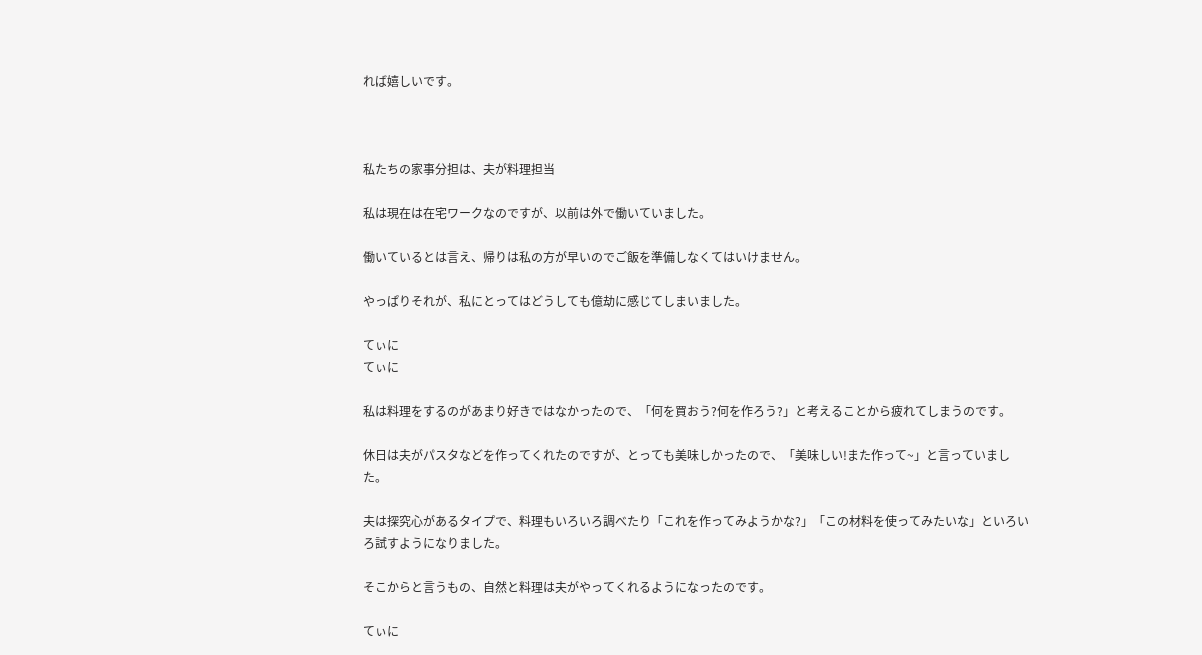れば嬉しいです。



私たちの家事分担は、夫が料理担当

私は現在は在宅ワークなのですが、以前は外で働いていました。

働いているとは言え、帰りは私の方が早いのでご飯を準備しなくてはいけません。

やっぱりそれが、私にとってはどうしても億劫に感じてしまいました。

てぃに
てぃに

私は料理をするのがあまり好きではなかったので、「何を買おう?何を作ろう?」と考えることから疲れてしまうのです。

休日は夫がパスタなどを作ってくれたのですが、とっても美味しかったので、「美味しい!また作って~」と言っていました。

夫は探究心があるタイプで、料理もいろいろ調べたり「これを作ってみようかな?」「この材料を使ってみたいな」といろいろ試すようになりました。

そこからと言うもの、自然と料理は夫がやってくれるようになったのです。

てぃに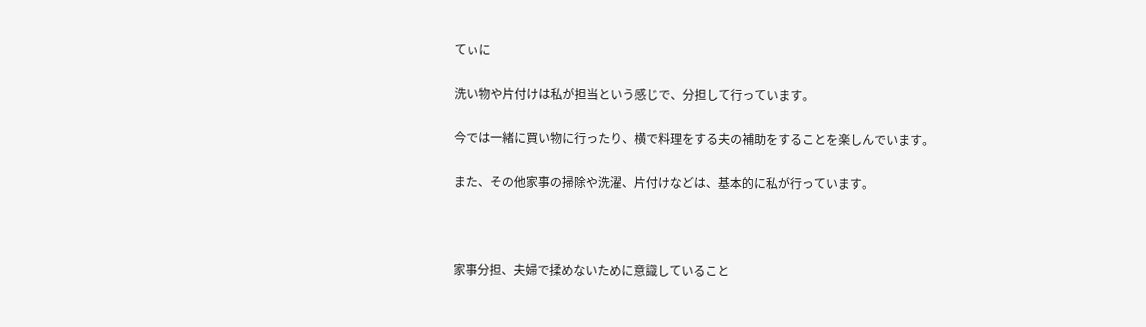てぃに

洗い物や片付けは私が担当という感じで、分担して行っています。

今では一緒に買い物に行ったり、横で料理をする夫の補助をすることを楽しんでいます。

また、その他家事の掃除や洗濯、片付けなどは、基本的に私が行っています。



家事分担、夫婦で揉めないために意識していること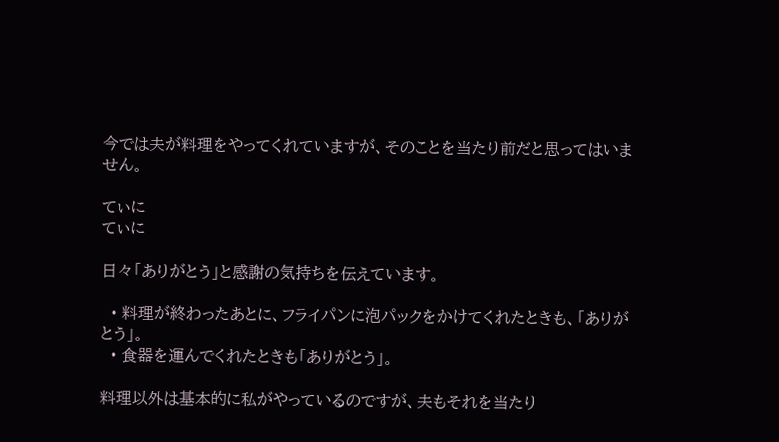今では夫が料理をやってくれていますが、そのことを当たり前だと思ってはいません。

てぃに
てぃに

日々「ありがとう」と感謝の気持ちを伝えています。

  • 料理が終わったあとに、フライパンに泡パックをかけてくれたときも、「ありがとう」。
  • 食器を運んでくれたときも「ありがとう」。

料理以外は基本的に私がやっているのですが、夫もそれを当たり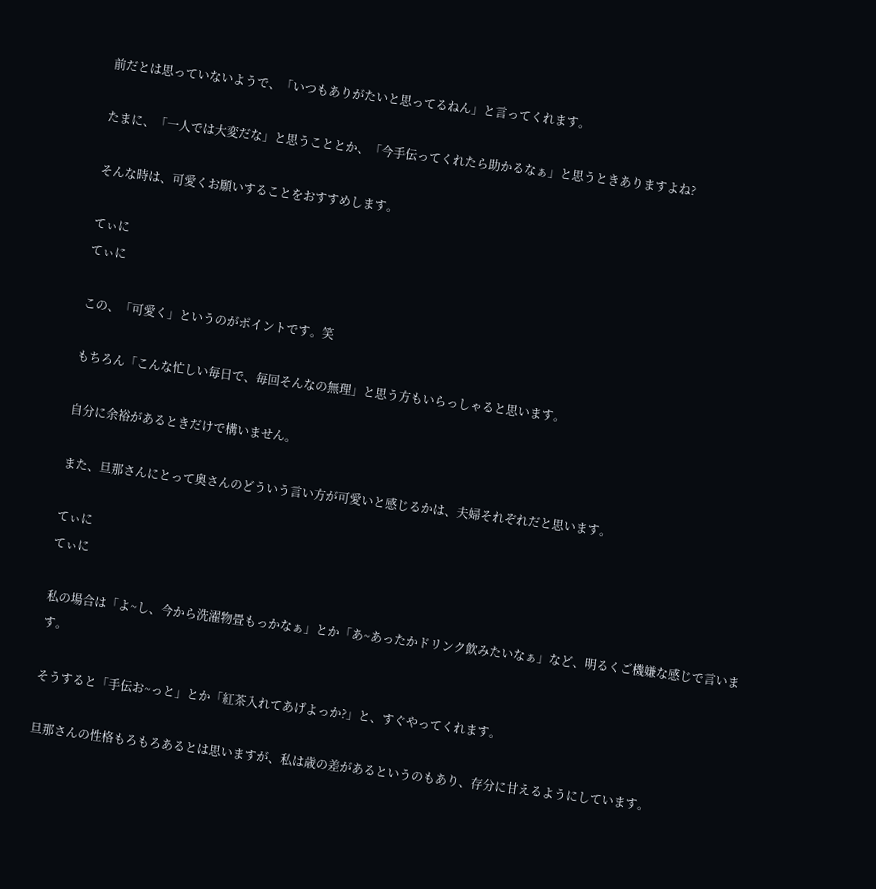前だとは思っていないようで、「いつもありがたいと思ってるねん」と言ってくれます。

たまに、「一人では大変だな」と思うこととか、「今手伝ってくれたら助かるなぁ」と思うときありますよね?

そんな時は、可愛くお願いすることをおすすめします。

てぃに
てぃに

この、「可愛く」というのがポイントです。笑

もちろん「こんな忙しい毎日で、毎回そんなの無理」と思う方もいらっしゃると思います。

自分に余裕があるときだけで構いません。

また、旦那さんにとって奥さんのどういう言い方が可愛いと感じるかは、夫婦それぞれだと思います。

てぃに
てぃに

私の場合は「よ~し、今から洗濯物畳もっかなぁ」とか「あ~あったかドリンク飲みたいなぁ」など、明るくご機嫌な感じで言います。

そうすると「手伝お~っと」とか「紅茶入れてあげよっか?」と、すぐやってくれます。

旦那さんの性格もろもろあるとは思いますが、私は歳の差があるというのもあり、存分に甘えるようにしています。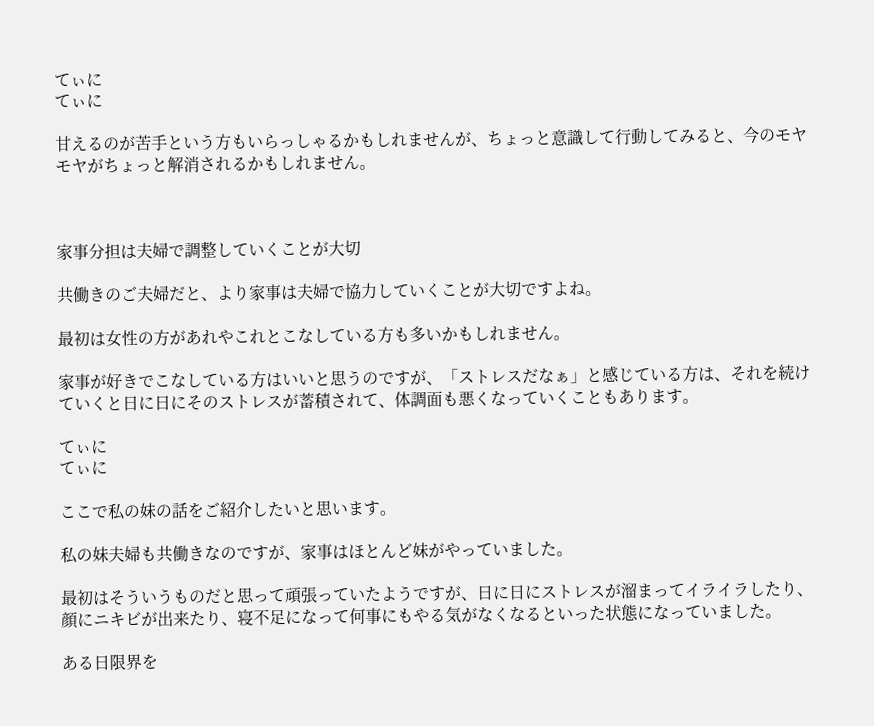てぃに
てぃに

甘えるのが苦手という方もいらっしゃるかもしれませんが、ちょっと意識して行動してみると、今のモヤモヤがちょっと解消されるかもしれません。



家事分担は夫婦で調整していくことが大切

共働きのご夫婦だと、より家事は夫婦で協力していくことが大切ですよね。

最初は女性の方があれやこれとこなしている方も多いかもしれません。

家事が好きでこなしている方はいいと思うのですが、「ストレスだなぁ」と感じている方は、それを続けていくと日に日にそのストレスが蓄積されて、体調面も悪くなっていくこともあります。

てぃに
てぃに

ここで私の妹の話をご紹介したいと思います。

私の妹夫婦も共働きなのですが、家事はほとんど妹がやっていました。

最初はそういうものだと思って頑張っていたようですが、日に日にストレスが溜まってイライラしたり、顔にニキビが出来たり、寝不足になって何事にもやる気がなくなるといった状態になっていました。

ある日限界を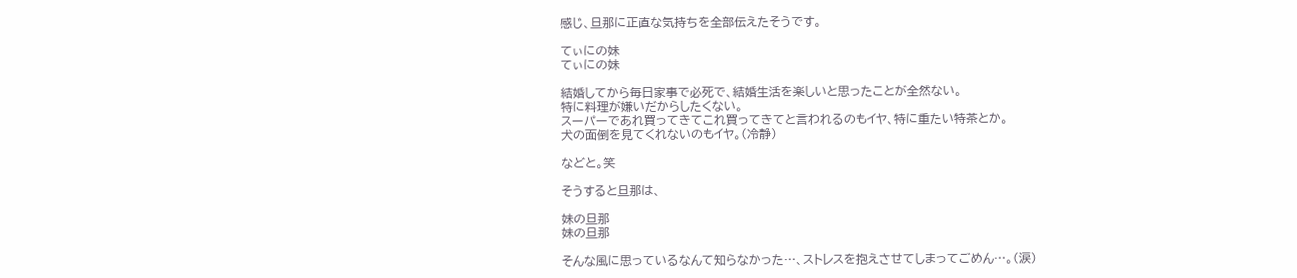感じ、旦那に正直な気持ちを全部伝えたそうです。

てぃにの妹
てぃにの妹

結婚してから毎日家事で必死で、結婚生活を楽しいと思ったことが全然ない。
特に料理が嫌いだからしたくない。
スーパーであれ買ってきてこれ買ってきてと言われるのもイヤ、特に重たい特茶とか。
犬の面倒を見てくれないのもイヤ。(冷静)

などと。笑

そうすると旦那は、

妹の旦那
妹の旦那

そんな風に思っているなんて知らなかった…、ストレスを抱えさせてしまってごめん…。(涙)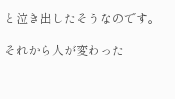と泣き出したそうなのです。

それから人が変わった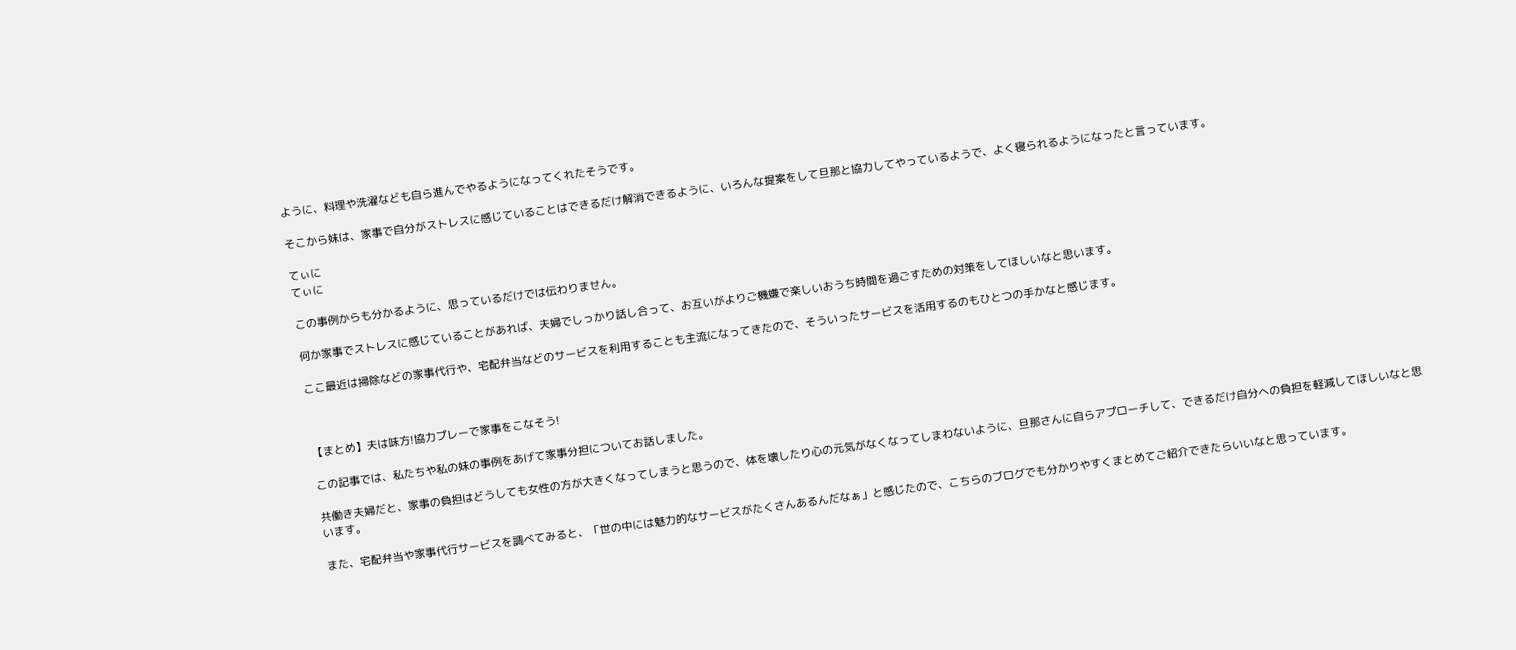ように、料理や洗濯なども自ら進んでやるようになってくれたそうです。

そこから妹は、家事で自分がストレスに感じていることはできるだけ解消できるように、いろんな提案をして旦那と協力してやっているようで、よく寝られるようになったと言っています。

てぃに
てぃに

この事例からも分かるように、思っているだけでは伝わりません。

何か家事でストレスに感じていることがあれば、夫婦でしっかり話し合って、お互いがよりご機嫌で楽しいおうち時間を過ごすための対策をしてほしいなと思います。

ここ最近は掃除などの家事代行や、宅配弁当などのサービスを利用することも主流になってきたので、そういったサービスを活用するのもひとつの手かなと感じます。



【まとめ】夫は味方!協力プレーで家事をこなそう!

この記事では、私たちや私の妹の事例をあげて家事分担についてお話しました。

共働き夫婦だと、家事の負担はどうしても女性の方が大きくなってしまうと思うので、体を壊したり心の元気がなくなってしまわないように、旦那さんに自らアプローチして、できるだけ自分への負担を軽減してほしいなと思います。

また、宅配弁当や家事代行サービスを調べてみると、「世の中には魅力的なサービスがたくさんあるんだなぁ」と感じたので、こちらのブログでも分かりやすくまとめてご紹介できたらいいなと思っています。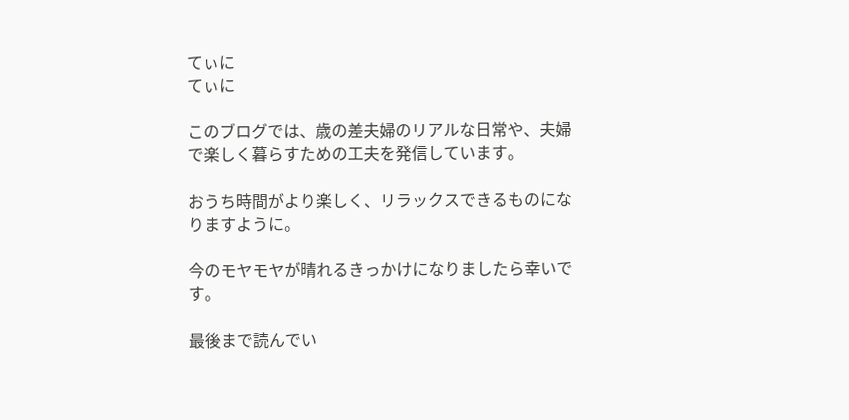てぃに
てぃに

このブログでは、歳の差夫婦のリアルな日常や、夫婦で楽しく暮らすための工夫を発信しています。

おうち時間がより楽しく、リラックスできるものになりますように。

今のモヤモヤが晴れるきっかけになりましたら幸いです。

最後まで読んでい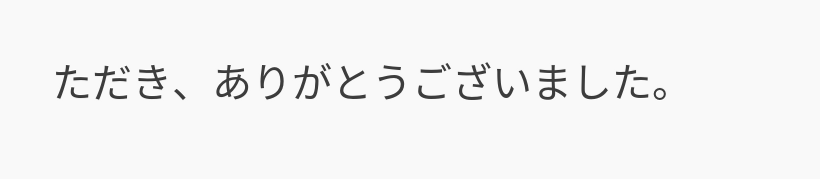ただき、ありがとうございました。